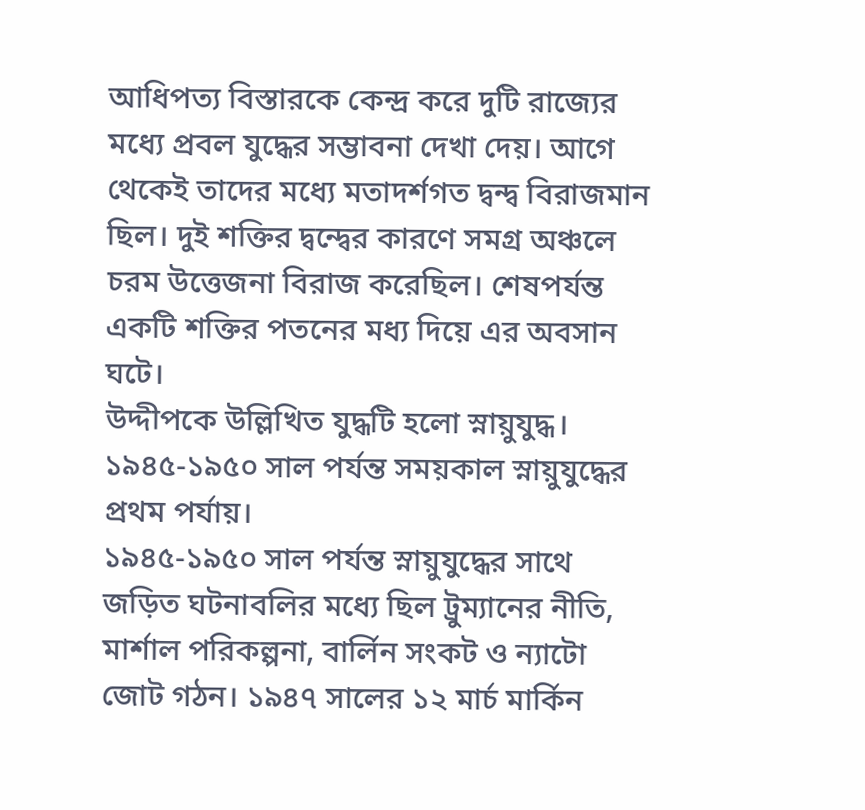আধিপত্য বিস্তারকে কেন্দ্র করে দুটি রাজ্যের মধ্যে প্রবল যুদ্ধের সম্ভাবনা দেখা দেয়। আগে থেকেই তাদের মধ্যে মতাদর্শগত দ্বন্দ্ব বিরাজমান ছিল। দুই শক্তির দ্বন্দ্বের কারণে সমগ্র অঞ্চলে চরম উত্তেজনা বিরাজ করেছিল। শেষপর্যন্ত একটি শক্তির পতনের মধ্য দিয়ে এর অবসান ঘটে।
উদ্দীপকে উল্লিখিত যুদ্ধটি হলো স্নায়ুযুদ্ধ। ১৯৪৫-১৯৫০ সাল পর্যন্ত সময়কাল স্নায়ুযুদ্ধের প্রথম পর্যায়।
১৯৪৫-১৯৫০ সাল পর্যন্ত স্নায়ুযুদ্ধের সাথে জড়িত ঘটনাবলির মধ্যে ছিল ট্রুম্যানের নীতি, মার্শাল পরিকল্পনা, বার্লিন সংকট ও ন্যাটো জোট গঠন। ১৯৪৭ সালের ১২ মার্চ মার্কিন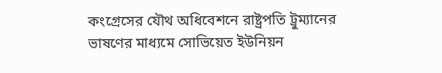কংগ্রেসের যৌথ অধিবেশনে রাষ্ট্রপতি ট্রুম্যানের ভাষণের মাধ্যমে সোভিয়েত ইউনিয়ন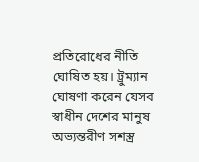প্রতিরোধের নীতি ঘোষিত হয়। ট্রুম্যান ঘোষণা করেন যেসব স্বাধীন দেশের মানুষ অভ্যন্তরীণ সশস্ত্র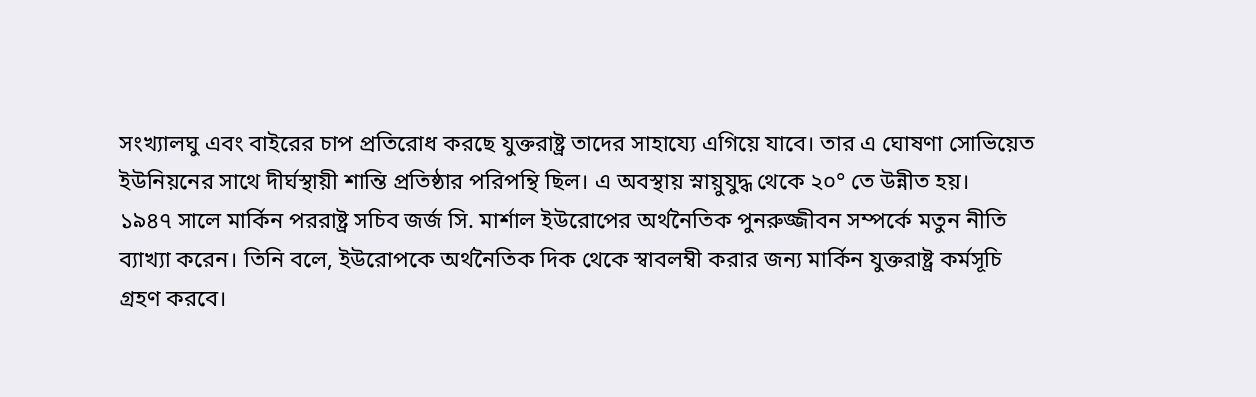সংখ্যালঘু এবং বাইরের চাপ প্রতিরোধ করছে যুক্তরাষ্ট্র তাদের সাহায্যে এগিয়ে যাবে। তার এ ঘোষণা সোভিয়েত ইউনিয়নের সাথে দীর্ঘস্থায়ী শান্তি প্রতিষ্ঠার পরিপন্থি ছিল। এ অবস্থায় স্নায়ুযুদ্ধ থেকে ২০° তে উন্নীত হয়।
১৯৪৭ সালে মার্কিন পররাষ্ট্র সচিব জর্জ সি. মার্শাল ইউরোপের অর্থনৈতিক পুনরুজ্জীবন সম্পর্কে মতুন নীতি ব্যাখ্যা করেন। তিনি বলে, ইউরোপকে অর্থনৈতিক দিক থেকে স্বাবলম্বী করার জন্য মার্কিন যুক্তরাষ্ট্র কর্মসূচি গ্রহণ করবে।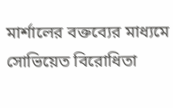মার্শালের বক্তব্যের মাধ্যমে সোভিয়েত বিরোধিতা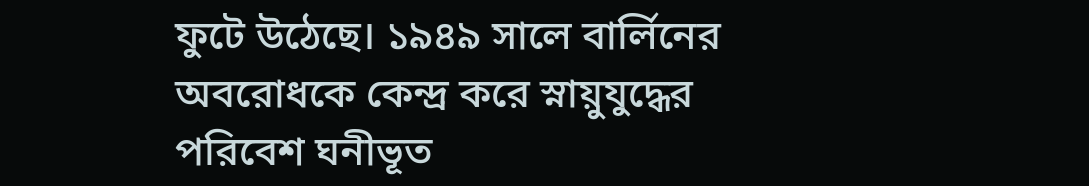ফুটে উঠেছে। ১৯৪৯ সালে বার্লিনের অবরোধকে কেন্দ্র করে স্নায়ুযুদ্ধের পরিবেশ ঘনীভূত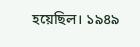হয়েছিল। ১৯৪৯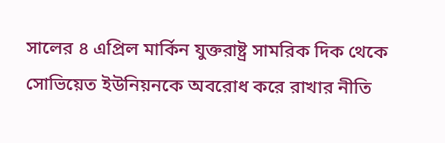সালের ৪ এপ্রিল মার্কিন যুক্তরাষ্ট্র সামরিক দিক থেকে সোভিয়েত ইউনিয়নকে অবরোধ করে রাখার নীতি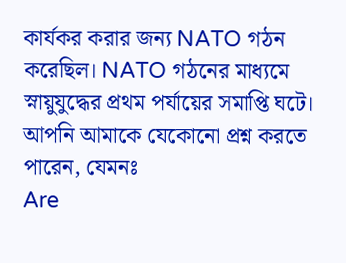কার্যকর করার জন্য NATO গঠন করেছিল। NATO গঠনের মাধ্যমে স্নায়ুযুদ্ধের প্রথম পর্যায়ের সমাপ্তি ঘটে।
আপনি আমাকে যেকোনো প্রশ্ন করতে পারেন, যেমনঃ
Are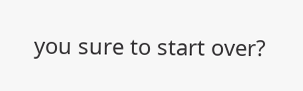you sure to start over?